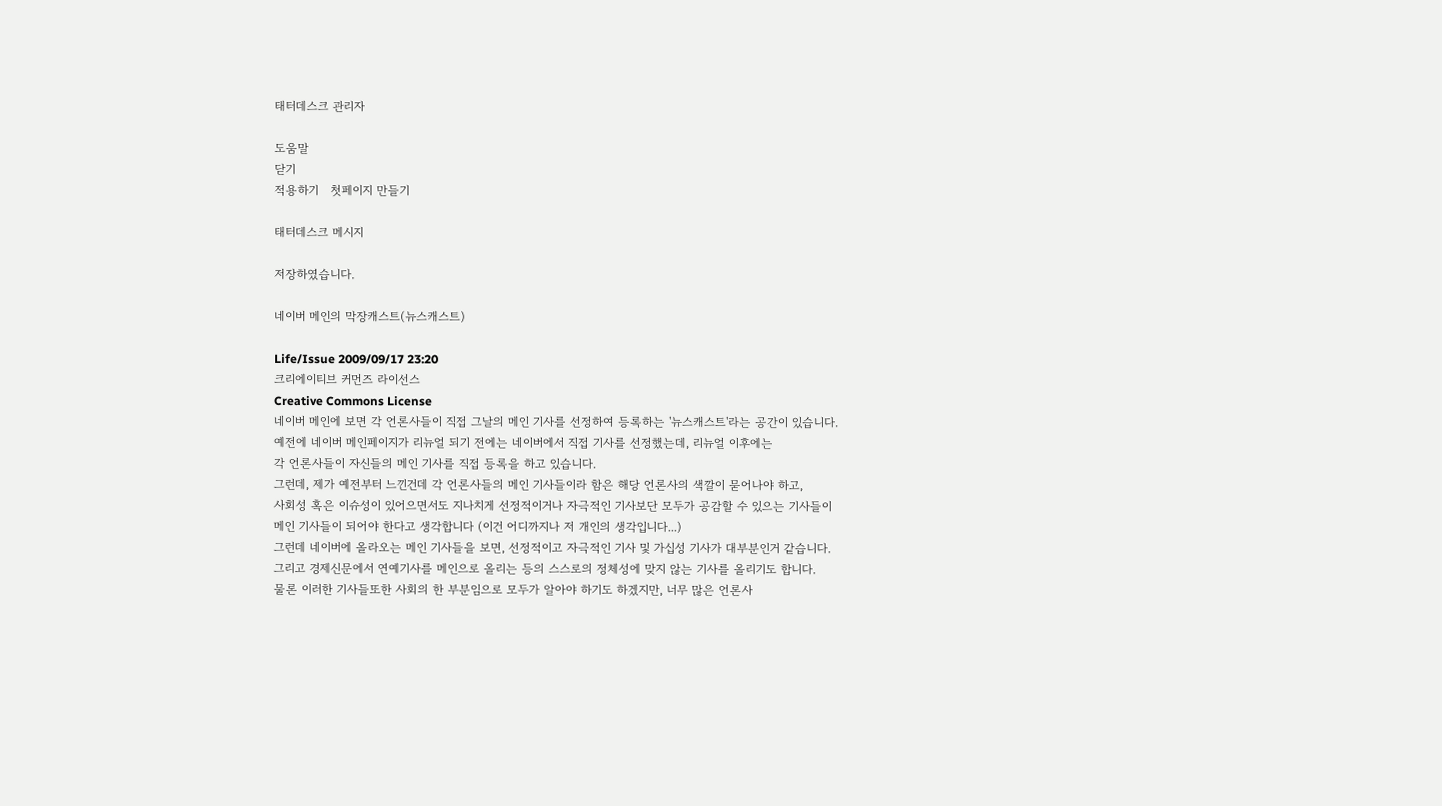태터데스크 관리자

도움말
닫기
적용하기   첫페이지 만들기

태터데스크 메시지

저장하였습니다.

네이버 메인의 막장캐스트(뉴스캐스트)

Life/Issue 2009/09/17 23:20
크리에이티브 커먼즈 라이선스
Creative Commons License
네이버 메인에 보면 각 언론사들이 직접 그날의 메인 기사를 선정하여 등록하는 '뉴스캐스트'라는 공간이 있습니다.
예전에 네이버 메인페이지가 리뉴얼 되기 전에는 네이버에서 직접 기사를 선정했는데, 리뉴얼 이후에는
각 언론사들이 자신들의 메인 기사를 직접 등록을 하고 있습니다.
그런데, 제가 예전부터 느낀건데 각 언론사들의 메인 기사들이라 함은 해당 언론사의 색깔이 묻어나야 하고,
사회성 혹은 이슈성이 있어으면서도 지나치게 선정적이거나 자극적인 기사보단 모두가 공감할 수 있으는 기사들이
메인 기사들이 되어야 한다고 생각합니다 (이건 어디까지나 저 개인의 생각입니다...)
그런데 네이버에 올라오는 메인 기사들을 보면, 선정적이고 자극적인 기사 및 가십성 기사가 대부분인거 같습니다.
그리고 경제신문에서 연예기사를 메인으로 올리는 등의 스스로의 정체성에 맞지 않는 기사를 올리기도 합니다.
물론 이러한 기사들또한 사회의 한 부분임으로 모두가 알아야 하기도 하겠지만, 너무 많은 언론사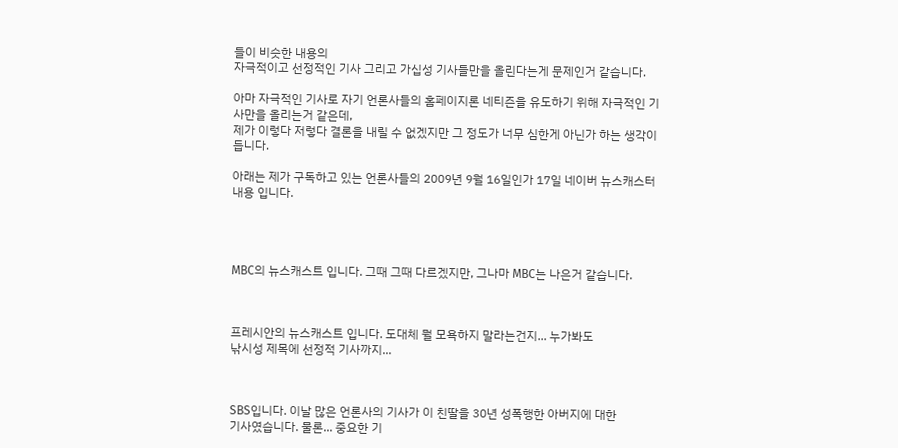들이 비슷한 내용의
자극적이고 선정적인 기사 그리고 가십성 기사들만을 올린다는게 문제인거 같습니다.

아마 자극적인 기사로 자기 언론사들의 홈페이지론 네티즌을 유도하기 위해 자극적인 기사만을 올리는거 같은데,
제가 이렇다 저렇다 결론을 내릴 수 없겠지만 그 정도가 너무 심한게 아닌가 하는 생각이 듭니다.

아래는 제가 구독하고 있는 언론사들의 2009년 9월 16일인가 17일 네이버 뉴스캐스터 내용 입니다.




MBC의 뉴스캐스트 입니다. 그때 그때 다르겠지만, 그나마 MBC는 나은거 같습니다.



프레시안의 뉴스캐스트 입니다. 도대체 뭘 모욕하지 말라는건지... 누가봐도
낚시성 제목에 선정적 기사까지...



SBS입니다. 이날 많은 언론사의 기사가 이 친딸을 30년 성폭행한 아버지에 대한
기사였습니다. 물론... 중요한 기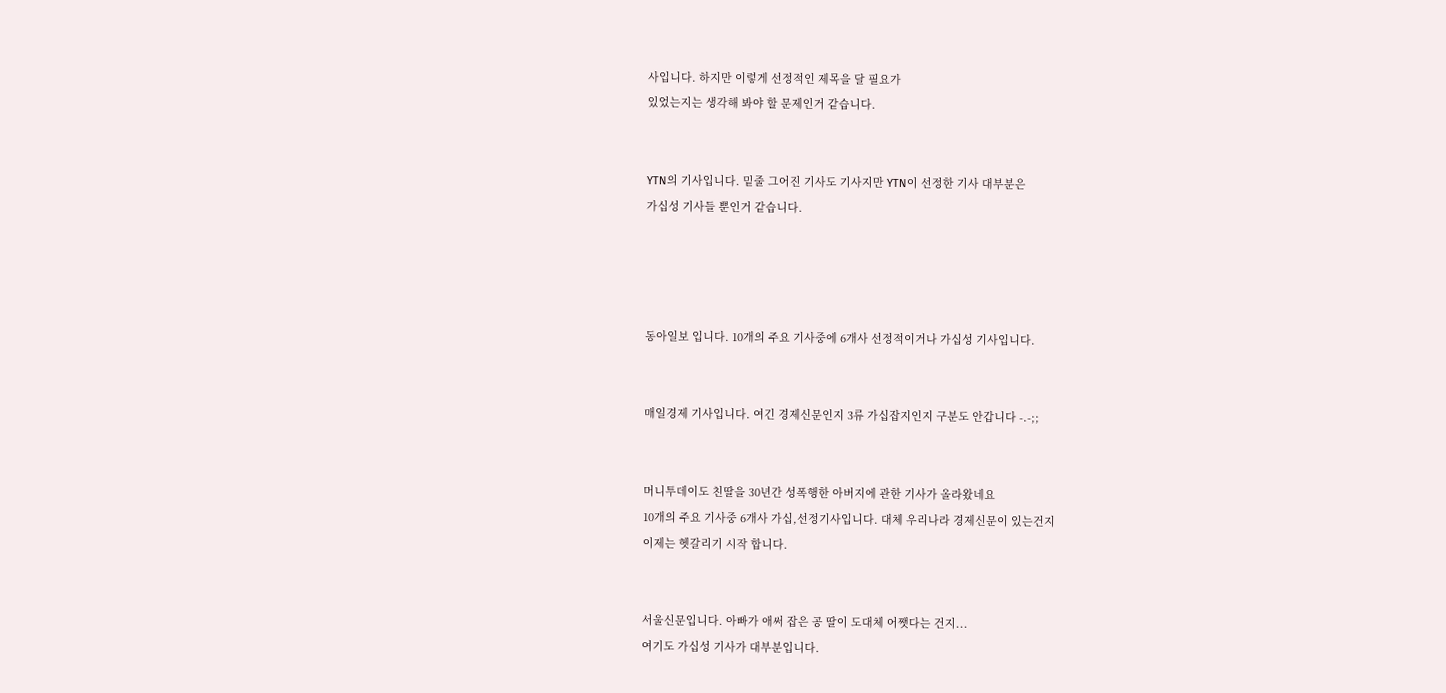사입니다. 하지만 이렇게 선정적인 제목을 달 필요가
있었는지는 생각해 봐야 할 문제인거 같습니다.


YTN의 기사입니다. 밑줄 그어진 기사도 기사지만 YTN이 선정한 기사 대부분은
가십성 기사들 뿐인거 같습니다.




동아일보 입니다. 10개의 주요 기사중에 6개사 선정적이거나 가십성 기사입니다.


매일경제 기사입니다. 여긴 경제신문인지 3류 가십잡지인지 구분도 안갑니다 -.-;;


머니투데이도 친딸을 30년간 성폭행한 아버지에 관한 기사가 올라왔네요
10개의 주요 기사중 6개사 가십,선정기사입니다. 대체 우리나라 경제신문이 있는건지
이제는 헷갈리기 시작 합니다.


서울신문입니다. 아빠가 애써 잡은 공 딸이 도대체 어쨋다는 건지...
여기도 가십성 기사가 대부분입니다.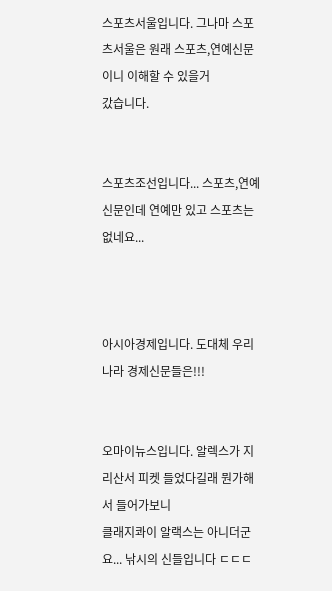스포츠서울입니다. 그나마 스포츠서울은 원래 스포츠,연예신문이니 이해할 수 있을거
갔습니다.


스포츠조선입니다... 스포츠,연예신문인데 연예만 있고 스포츠는 없네요...



아시아경제입니다. 도대체 우리나라 경제신문들은!!!


오마이뉴스입니다. 알렉스가 지리산서 피켓 들었다길래 뭔가해서 들어가보니
클래지콰이 알랙스는 아니더군요... 낚시의 신들입니다 ㄷㄷㄷ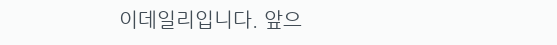이데일리입니다. 앞으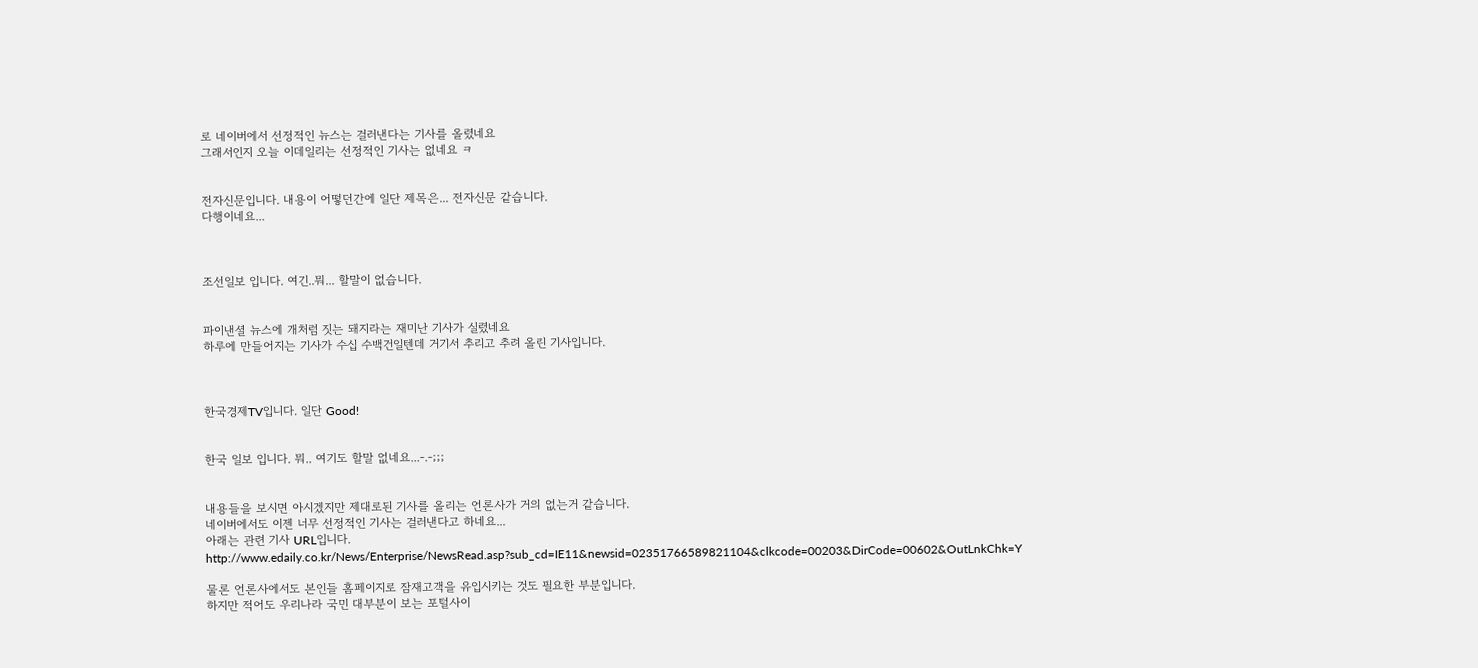로 네이버에서 선정적인 뉴스는 걸러낸다는 기사를 올렸네요
그래서인지 오늘 이데일리는 선정적인 기사는 없네요 ㅋ


전자신문입니다. 내용이 어떻던간에 일단 제목은... 전자신문 같습니다.
다행이네요...



조선일보 입니다. 여긴..뭐... 할말이 없습니다.


파이낸셜 뉴스에 개처럼 짓는 돼지라는 재미난 기사가 실렸네요
하루에 만들어지는 기사가 수십 수백건일텐데 거기서 추리고 추려 올린 기사입니다.



한국경제TV입니다. 일단 Good!


한국 일보 입니다. 뭐.. 여기도 할말 없네요...-.-;;;


내용들을 보시면 아시겠지만 제대로된 기사를 올리는 언론사가 거의 없는거 같습니다.
네이버에서도 이젠 너무 선정적인 기사는 걸러낸다고 하네요...
아래는 관련 기사 URL입니다.
http://www.edaily.co.kr/News/Enterprise/NewsRead.asp?sub_cd=IE11&newsid=02351766589821104&clkcode=00203&DirCode=00602&OutLnkChk=Y

물론 언론사에서도 본인들 홈페이지로 잠재고객을 유입시키는 것도 필요한 부분입니다.
하지만 적어도 우리나라 국민 대부분이 보는 포털사이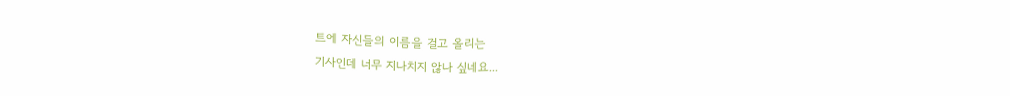트에 자신들의 이름을 걸고 올리는
기사인데 너무 지나치지 않나 싶네요...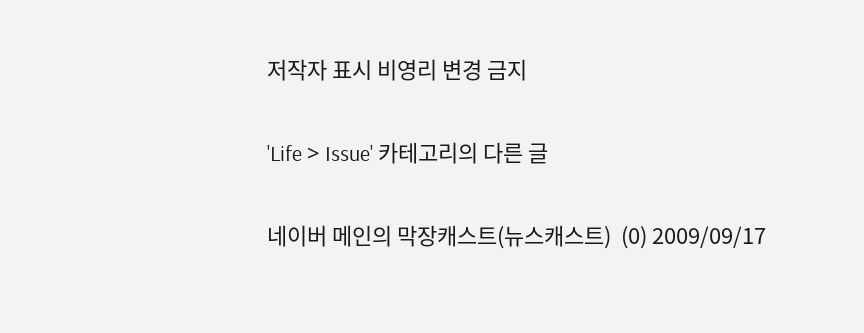저작자 표시 비영리 변경 금지

'Life > Issue' 카테고리의 다른 글

네이버 메인의 막장캐스트(뉴스캐스트)  (0) 2009/09/17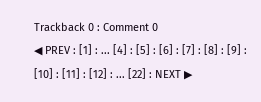Trackback 0 : Comment 0
◀ PREV : [1] : ... [4] : [5] : [6] : [7] : [8] : [9] : [10] : [11] : [12] : ... [22] : NEXT ▶